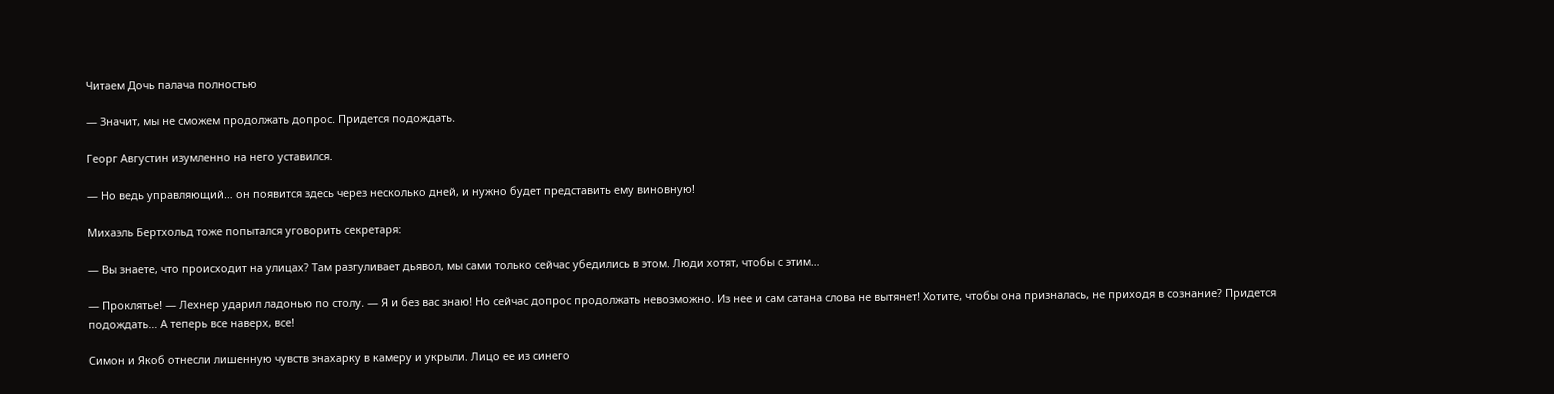Читаем Дочь палача полностью

— Значит, мы не сможем продолжать допрос. Придется подождать.

Георг Августин изумленно на него уставился.

— Но ведь управляющий… он появится здесь через несколько дней, и нужно будет представить ему виновную!

Михаэль Бертхольд тоже попытался уговорить секретаря:

— Вы знаете, что происходит на улицах? Там разгуливает дьявол, мы сами только сейчас убедились в этом. Люди хотят, чтобы с этим…

— Проклятье! — Лехнер ударил ладонью по столу. — Я и без вас знаю! Но сейчас допрос продолжать невозможно. Из нее и сам сатана слова не вытянет! Хотите, чтобы она призналась, не приходя в сознание? Придется подождать… А теперь все наверх, все!

Симон и Якоб отнесли лишенную чувств знахарку в камеру и укрыли. Лицо ее из синего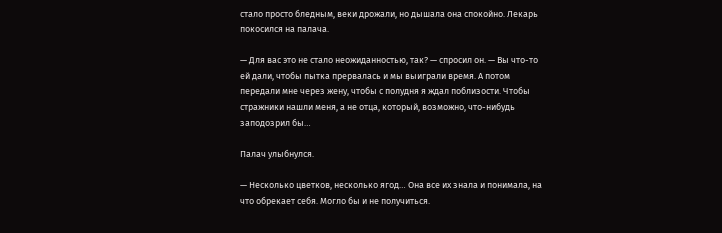стало просто бледным, веки дрожали, но дышала она спокойно. Лекарь покосился на палача.

— Для вас это не стало неожиданностью, так? — спросил он. — Вы что-то ей дали, чтобы пытка прервалась и мы выиграли время. А потом передали мне через жену, чтобы с полудня я ждал поблизости. Чтобы стражники нашли меня, а не отца, который, возможно, что-нибудь заподозрил бы…

Палач улыбнулся.

— Несколько цветков, несколько ягод… Она все их знала и понимала, на что обрекает себя. Могло бы и не получиться.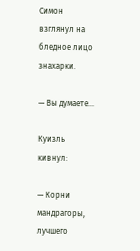Симон взглянул на бледное лицо знахарки.

— Вы думаете…

Куизль кивнул:

— Корни мандрагоры, лучшего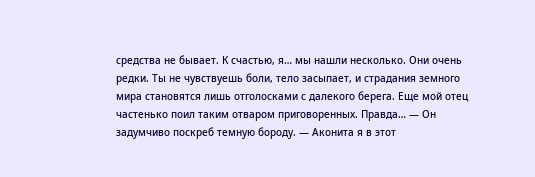средства не бывает. К счастью, я… мы нашли несколько. Они очень редки. Ты не чувствуешь боли, тело засыпает, и страдания земного мира становятся лишь отголосками с далекого берега. Еще мой отец частенько поил таким отваром приговоренных. Правда… — Он задумчиво поскреб темную бороду. — Аконита я в этот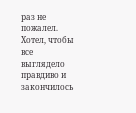раз не пожалел. Хотел, чтобы все выглядело правдиво и закончилось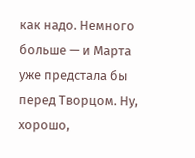как надо. Немного больше — и Марта уже предстала бы перед Творцом. Ну, хорошо,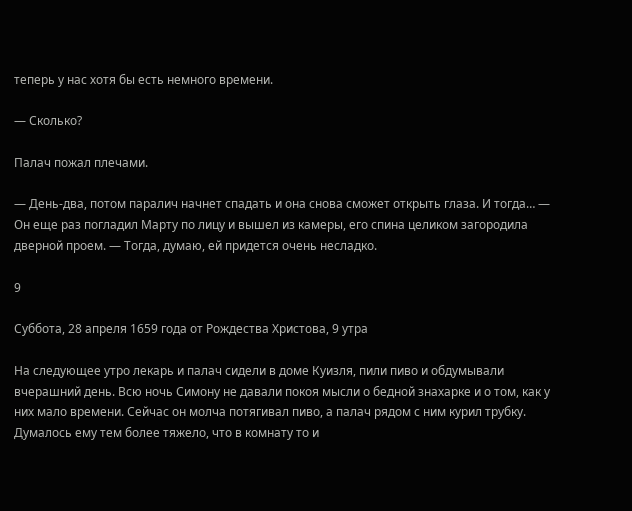теперь у нас хотя бы есть немного времени.

— Сколько?

Палач пожал плечами.

— День-два, потом паралич начнет спадать и она снова сможет открыть глаза. И тогда… — Он еще раз погладил Марту по лицу и вышел из камеры, его спина целиком загородила дверной проем. — Тогда, думаю, ей придется очень несладко.

9

Суббота, 28 апреля 1659 года от Рождества Христова, 9 утра

На следующее утро лекарь и палач сидели в доме Куизля, пили пиво и обдумывали вчерашний день. Всю ночь Симону не давали покоя мысли о бедной знахарке и о том, как у них мало времени. Сейчас он молча потягивал пиво, а палач рядом с ним курил трубку. Думалось ему тем более тяжело, что в комнату то и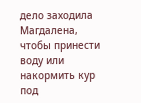дело заходила Магдалена, чтобы принести воду или накормить кур под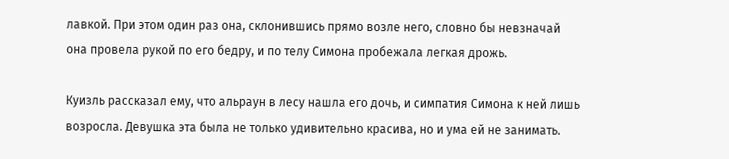лавкой. При этом один раз она, склонившись прямо возле него, словно бы невзначай она провела рукой по его бедру, и по телу Симона пробежала легкая дрожь.

Куизль рассказал ему, что альраун в лесу нашла его дочь, и симпатия Симона к ней лишь возросла. Девушка эта была не только удивительно красива, но и ума ей не занимать.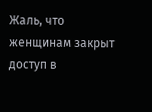Жаль, что женщинам закрыт доступ в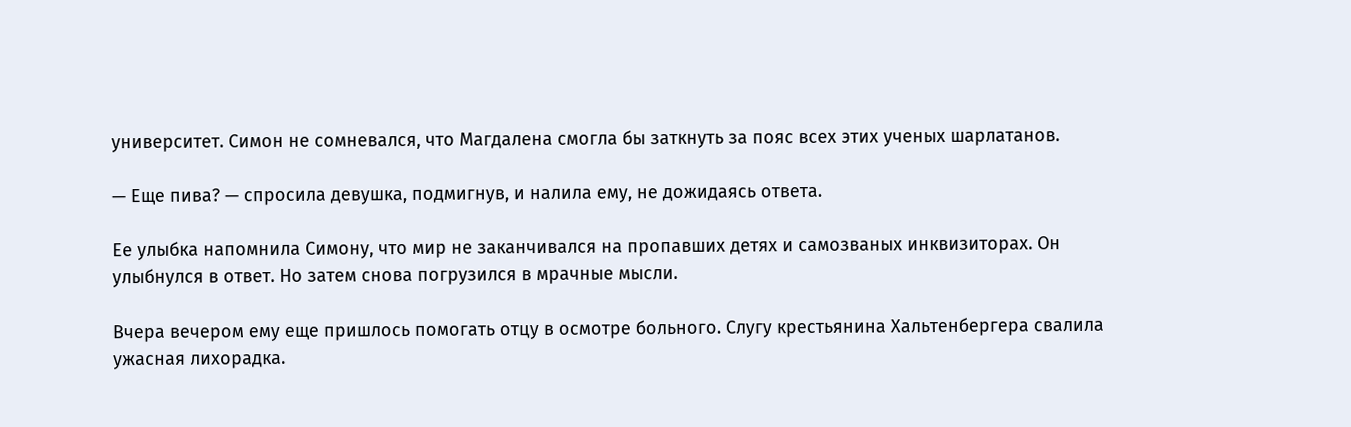университет. Симон не сомневался, что Магдалена смогла бы заткнуть за пояс всех этих ученых шарлатанов.

— Еще пива? — спросила девушка, подмигнув, и налила ему, не дожидаясь ответа.

Ее улыбка напомнила Симону, что мир не заканчивался на пропавших детях и самозваных инквизиторах. Он улыбнулся в ответ. Но затем снова погрузился в мрачные мысли.

Вчера вечером ему еще пришлось помогать отцу в осмотре больного. Слугу крестьянина Хальтенбергера свалила ужасная лихорадка.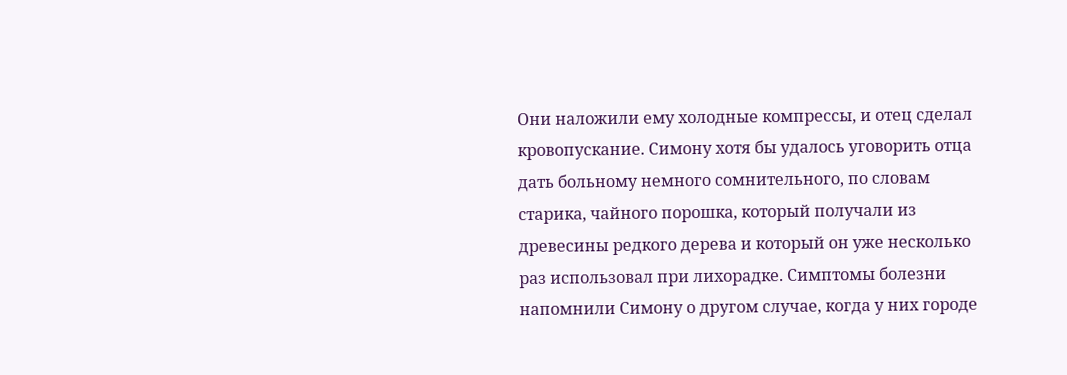Они наложили ему холодные компрессы, и отец сделал кровопускание. Симону хотя бы удалось уговорить отца дать больному немного сомнительного, по словам старика, чайного порошка, который получали из древесины редкого дерева и который он уже несколько раз использовал при лихорадке. Симптомы болезни напомнили Симону о другом случае, когда у них городе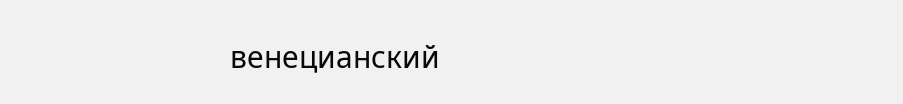венецианский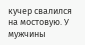кучер свалился на мостовую. У мужчины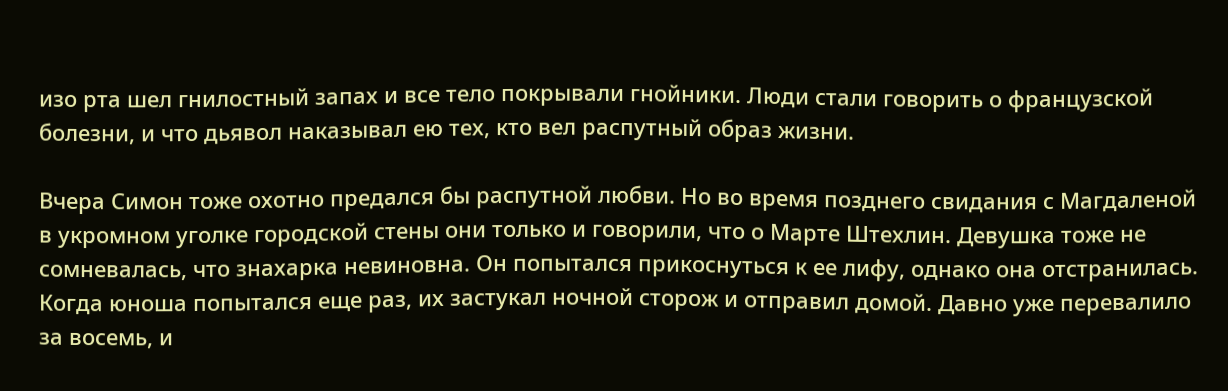изо рта шел гнилостный запах и все тело покрывали гнойники. Люди стали говорить о французской болезни, и что дьявол наказывал ею тех, кто вел распутный образ жизни.

Вчера Симон тоже охотно предался бы распутной любви. Но во время позднего свидания с Магдаленой в укромном уголке городской стены они только и говорили, что о Марте Штехлин. Девушка тоже не сомневалась, что знахарка невиновна. Он попытался прикоснуться к ее лифу, однако она отстранилась. Когда юноша попытался еще раз, их застукал ночной сторож и отправил домой. Давно уже перевалило за восемь, и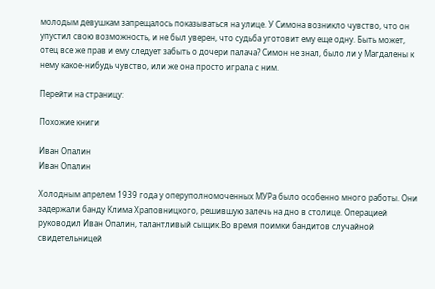молодым девушкам запрещалось показываться на улице. У Симона возникло чувство, что он упустил свою возможность, и не был уверен, что судьба уготовит ему еще одну. Быть может, отец все же прав и ему следует забыть о дочери палача? Симон не знал, было ли у Магдалены к нему какое-нибудь чувство, или же она просто играла с ним.

Перейти на страницу:

Похожие книги

Иван Опалин
Иван Опалин

Холодным апрелем 1939 года у оперуполномоченных МУРа было особенно много работы. Они задержали банду Клима Храповницкого, решившую залечь на дно в столице. Операцией руководил Иван Опалин, талантливый сыщик.Во время поимки бандитов случайной свидетельницей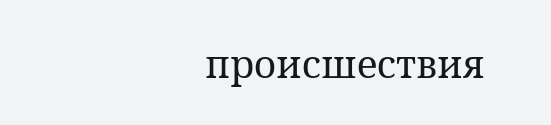происшествия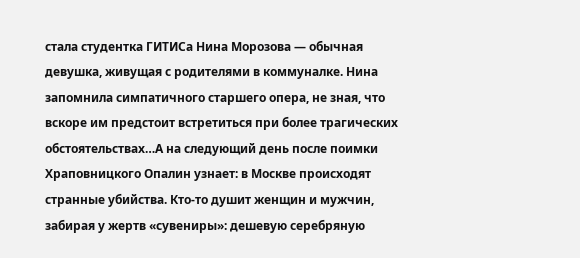стала студентка ГИТИСа Нина Морозова — обычная девушка, живущая с родителями в коммуналке. Нина запомнила симпатичного старшего опера, не зная, что вскоре им предстоит встретиться при более трагических обстоятельствах…А на следующий день после поимки Храповницкого Опалин узнает: в Москве происходят странные убийства. Кто-то душит женщин и мужчин, забирая у жертв «сувениры»: дешевую серебряную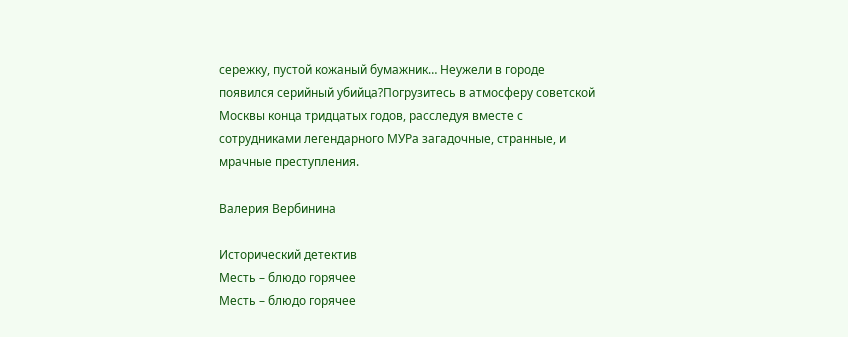сережку, пустой кожаный бумажник… Неужели в городе появился серийный убийца?Погрузитесь в атмосферу советской Москвы конца тридцатых годов, расследуя вместе с сотрудниками легендарного МУРа загадочные, странные, и мрачные преступления.

Валерия Вербинина

Исторический детектив
Месть – блюдо горячее
Месть – блюдо горячее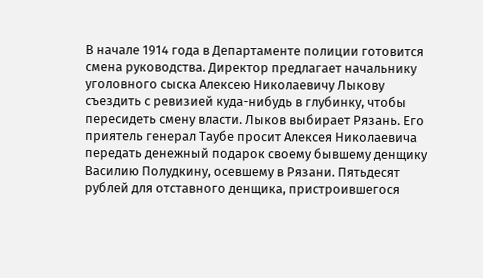В начале 1914 года в Департаменте полиции готовится смена руководства. Директор предлагает начальнику уголовного сыска Алексею Николаевичу Лыкову съездить с ревизией куда-нибудь в глубинку, чтобы пересидеть смену власти. Лыков выбирает Рязань. Его приятель генерал Таубе просит Алексея Николаевича передать денежный подарок своему бывшему денщику Василию Полудкину, осевшему в Рязани. Пятьдесят рублей для отставного денщика, пристроившегося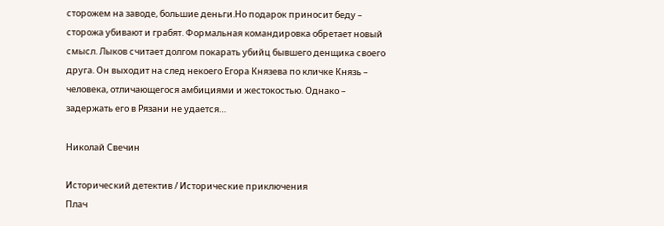сторожем на заводе, большие деньги.Но подарок приносит беду – сторожа убивают и грабят. Формальная командировка обретает новый смысл. Лыков считает долгом покарать убийц бывшего денщика своего друга. Он выходит на след некоего Егора Князева по кличке Князь – человека, отличающегося амбициями и жестокостью. Однако – задержать его в Рязани не удается…

Николай Свечин

Исторический детектив / Исторические приключения
Плач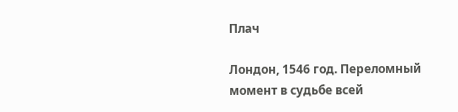Плач

Лондон, 1546 год. Переломный момент в судьбе всей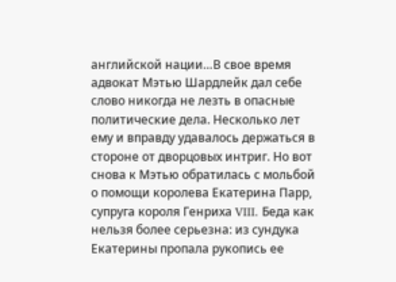английской нации…В свое время адвокат Мэтью Шардлейк дал себе слово никогда не лезть в опасные политические дела. Несколько лет ему и вправду удавалось держаться в стороне от дворцовых интриг. Но вот снова к Мэтью обратилась с мольбой о помощи королева Екатерина Парр, супруга короля Генриха VIII. Беда как нельзя более серьезна: из сундука Екатерины пропала рукопись ее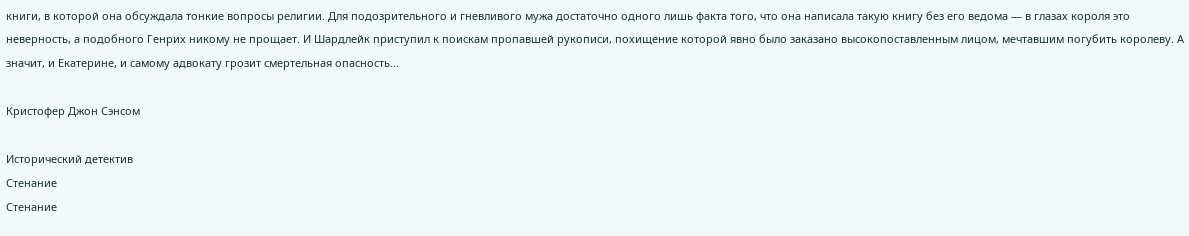книги, в которой она обсуждала тонкие вопросы религии. Для подозрительного и гневливого мужа достаточно одного лишь факта того, что она написала такую книгу без его ведома — в глазах короля это неверность, а подобного Генрих никому не прощает. И Шардлейк приступил к поискам пропавшей рукописи, похищение которой явно было заказано высокопоставленным лицом, мечтавшим погубить королеву. А значит, и Екатерине, и самому адвокату грозит смертельная опасность…

Кристофер Джон Сэнсом

Исторический детектив
Стенание
Стенание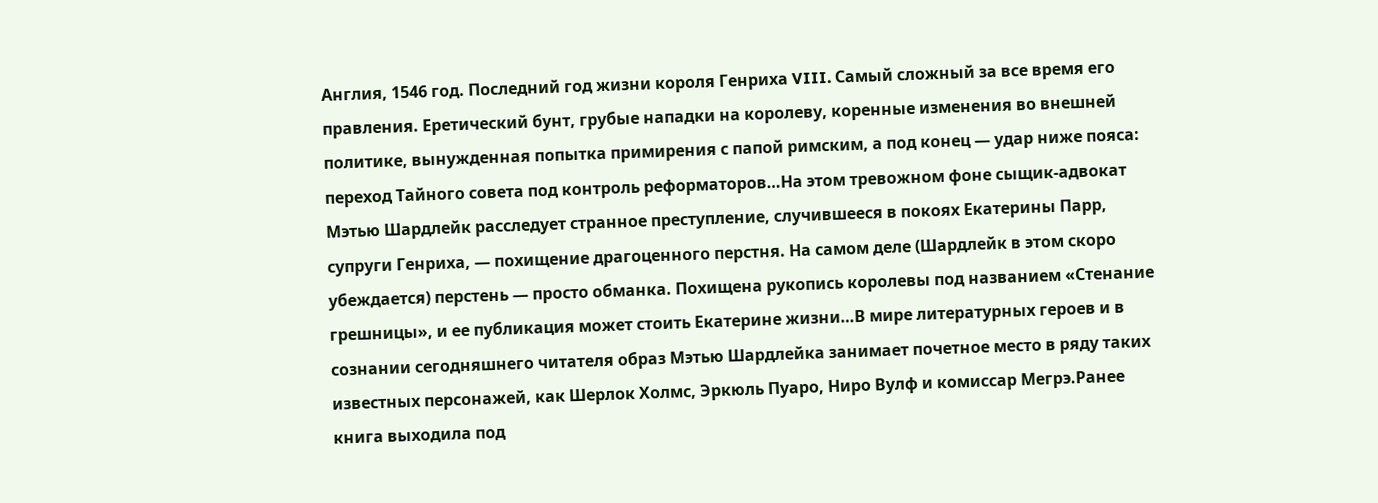Англия, 1546 год. Последний год жизни короля Генриха VIII. Самый сложный за все время его правления. Еретический бунт, грубые нападки на королеву, коренные изменения во внешней политике, вынужденная попытка примирения с папой римским, а под конец — удар ниже пояса: переход Тайного совета под контроль реформаторов…На этом тревожном фоне сыщик-адвокат Мэтью Шардлейк расследует странное преступление, случившееся в покоях Екатерины Парр, супруги Генриха, — похищение драгоценного перстня. На самом деле (Шардлейк в этом скоро убеждается) перстень — просто обманка. Похищена рукопись королевы под названием «Стенание грешницы», и ее публикация может стоить Екатерине жизни…В мире литературных героев и в сознании сегодняшнего читателя образ Мэтью Шардлейка занимает почетное место в ряду таких известных персонажей, как Шерлок Холмс, Эркюль Пуаро, Ниро Вулф и комиссар Мегрэ.Ранее книга выходила под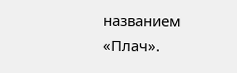названием «Плач».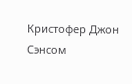Кристофер Джон Сэнсом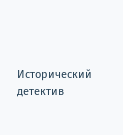Исторический детектив